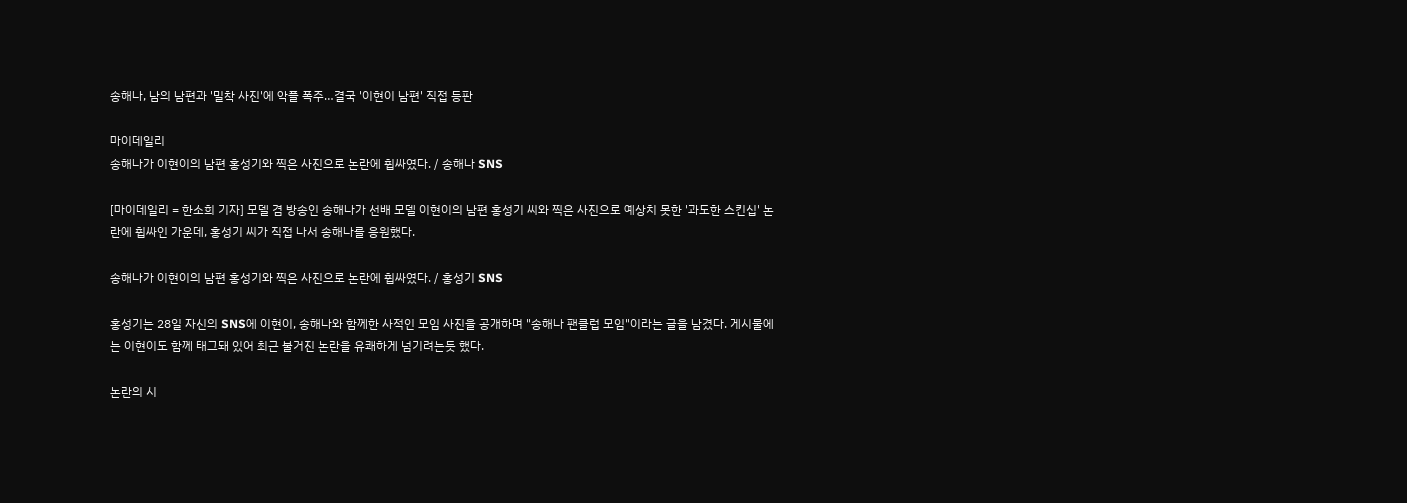송해나, 남의 남편과 '밀착 사진'에 악플 폭주…결국 '이현이 남편' 직접 등판

마이데일리
송해나가 이현이의 남편 홍성기와 찍은 사진으로 논란에 휩싸였다. / 송해나 SNS

[마이데일리 = 한소희 기자] 모델 겸 방송인 송해나가 선배 모델 이현이의 남편 홍성기 씨와 찍은 사진으로 예상치 못한 '과도한 스킨십' 논란에 휩싸인 가운데, 홍성기 씨가 직접 나서 송해나를 응원했다.

송해나가 이현이의 남편 홍성기와 찍은 사진으로 논란에 휩싸였다. / 홍성기 SNS

홍성기는 28일 자신의 SNS에 이현이, 송해나와 함께한 사적인 모임 사진을 공개하며 "송해나 팬클럽 모임"이라는 글을 남겼다. 게시물에는 이현이도 함께 태그돼 있어 최근 불거진 논란을 유쾌하게 넘기려는듯 했다.

논란의 시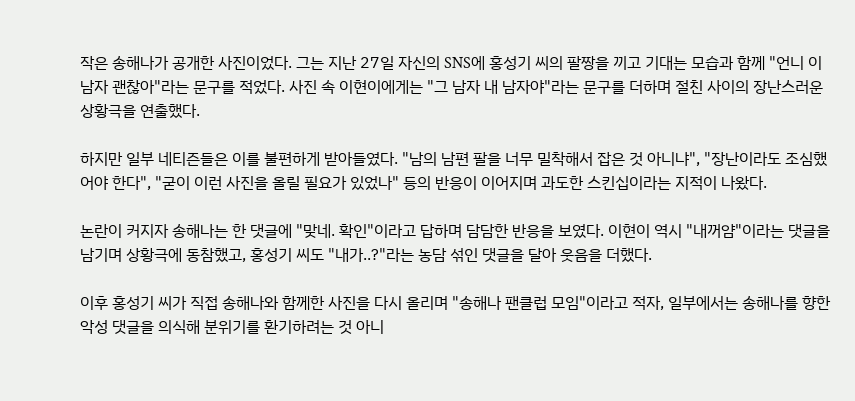작은 송해나가 공개한 사진이었다. 그는 지난 27일 자신의 SNS에 홍성기 씨의 팔짱을 끼고 기대는 모습과 함께 "언니 이 남자 괜찮아"라는 문구를 적었다. 사진 속 이현이에게는 "그 남자 내 남자야"라는 문구를 더하며 절친 사이의 장난스러운 상황극을 연출했다.

하지만 일부 네티즌들은 이를 불편하게 받아들였다. "남의 남편 팔을 너무 밀착해서 잡은 것 아니냐", "장난이라도 조심했어야 한다", "굳이 이런 사진을 올릴 필요가 있었나" 등의 반응이 이어지며 과도한 스킨십이라는 지적이 나왔다.

논란이 커지자 송해나는 한 댓글에 "맞네. 확인"이라고 답하며 담담한 반응을 보였다. 이현이 역시 "내꺼얌"이라는 댓글을 남기며 상황극에 동참했고, 홍성기 씨도 "내가..?"라는 농담 섞인 댓글을 달아 웃음을 더했다.

이후 홍성기 씨가 직접 송해나와 함께한 사진을 다시 올리며 "송해나 팬클럽 모임"이라고 적자, 일부에서는 송해나를 향한 악성 댓글을 의식해 분위기를 환기하려는 것 아니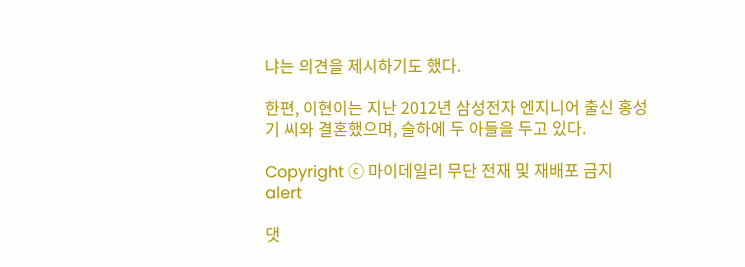냐는 의견을 제시하기도 했다.

한편, 이현이는 지난 2012년 삼성전자 엔지니어 출신 홍성기 씨와 결혼했으며, 슬하에 두 아들을 두고 있다.

Copyright ⓒ 마이데일리 무단 전재 및 재배포 금지
alert

댓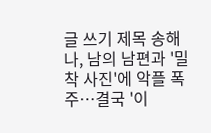글 쓰기 제목 송해나, 남의 남편과 '밀착 사진'에 악플 폭주…결국 '이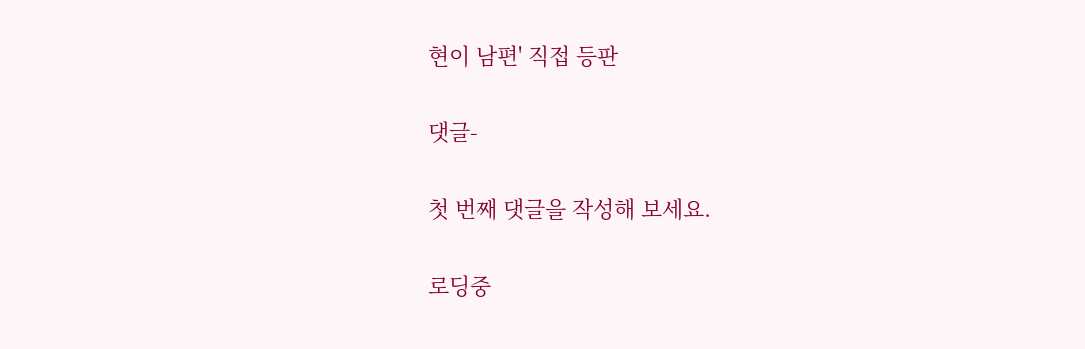현이 남편' 직접 등판

댓글-

첫 번째 댓글을 작성해 보세요.

로딩중